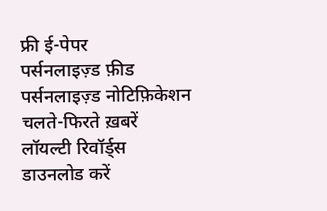फ्री ई-पेपर
पर्सनलाइज़्ड फ़ीड
पर्सनलाइज़्ड नोटिफ़िकेशन
चलते-फिरते ख़बरें
लॉयल्टी रिवॉर्ड्स
डाउनलोड करें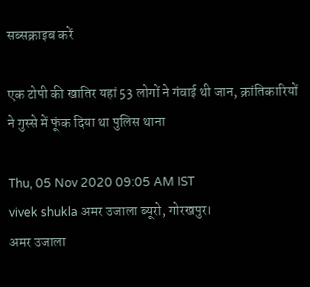सब्सक्राइब करें

एक टोपी की खातिर यहां 53 लोगों ने गंवाई थी जान, क्रांतिकारियों ने गुस्से में फूंक दिया था पुलिस थाना

Thu, 05 Nov 2020 09:05 AM IST
vivek shukla अमर उजाला ब्यूरो, गोरखपुर।
अमर उजाला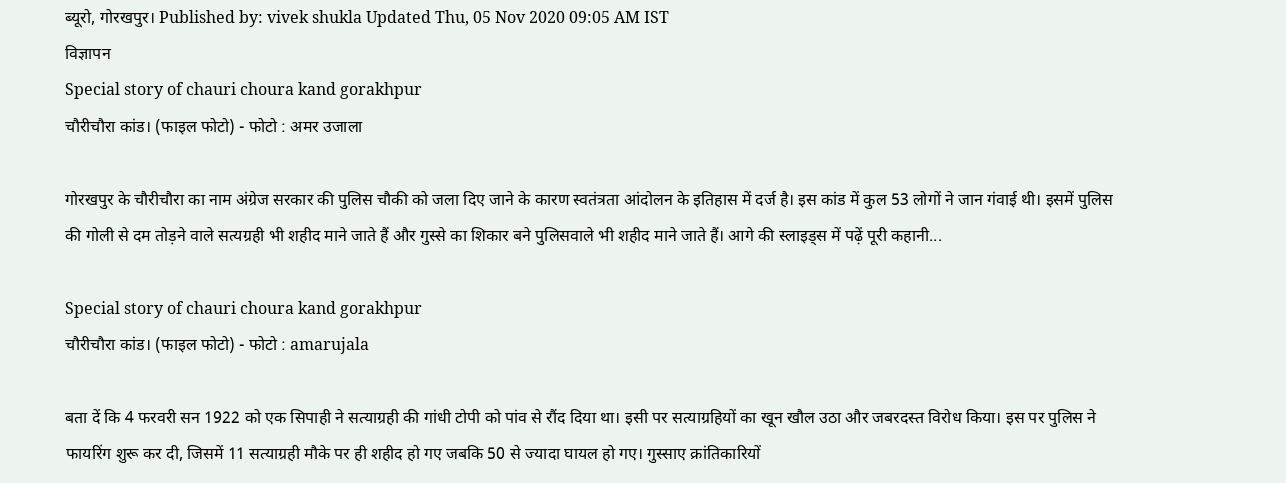ब्यूरो, गोरखपुर। Published by: vivek shukla Updated Thu, 05 Nov 2020 09:05 AM IST
विज्ञापन
Special story of chauri choura kand gorakhpur
चौरीचौरा कांड। (फाइल फोटो) - फोटो : अमर उजाला

गोरखपुर के चौरीचौरा का नाम अंग्रेज सरकार की पुलिस चौकी को जला दिए जाने के कारण स्वतंत्रता आंदोलन के इतिहास में दर्ज है। इस कांड में कुल 53 लोगों ने जान गंवाई थी। इसमें पुलिस की गोली से दम तोड़ने वाले सत्यग्रही भी शहीद माने जाते हैं और गुस्से का शिकार बने पुलिसवाले भी शहीद माने जाते हैं। आगे की स्लाइड्स में पढ़ें पूरी कहानी...

Special story of chauri choura kand gorakhpur
चौरीचौरा कांड। (फाइल फोटो) - फोटो : amarujala

बता दें कि 4 फरवरी सन 1922 को एक सिपाही ने सत्याग्रही की गांधी टोपी को पांव से रौंद दिया था। इसी पर सत्याग्रहियों का खून खौल उठा और जबरदस्त विरोध किया। इस पर पुलिस ने फायरिंग शुरू कर दी, जिसमें 11 सत्याग्रही मौके पर ही शहीद हो गए जबकि 50 से ज्यादा घायल हो गए। गुस्साए क्रांतिकारियों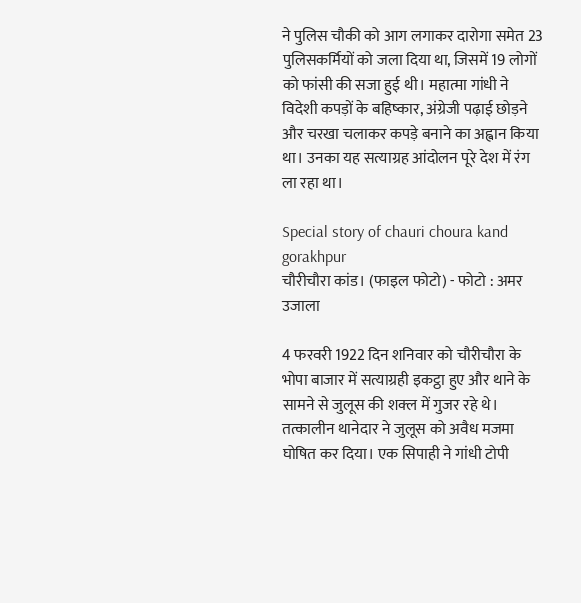ने पुलिस चौकी को आग लगाकर दारोगा समेत 23 पुलिसकर्मियों को जला दिया था, जिसमें 19 लोगों को फांसी की सजा हुई थी। महात्मा गांधी ने विदेशी कपड़ों के बहिष्कार, अंग्रेजी पढ़ाई छोड़ने और चरखा चलाकर कपड़े बनाने का अह्वान किया था। उनका यह सत्याग्रह आंदोलन पूरे देश में रंग ला रहा था।

Special story of chauri choura kand gorakhpur
चौरीचौरा कांड। (फाइल फोटो) - फोटो : अमर उजाला

4 फरवरी 1922 दिन शनिवार को चौरीचौरा के भोपा बाजार में सत्याग्रही इकट्ठा हुए और थाने के सामने से जुलूस की शक्ल में गुजर रहे थे। तत्कालीन थानेदार ने जुलूस को अवैध मजमा घोषित कर दिया। एक सिपाही ने गांधी टोपी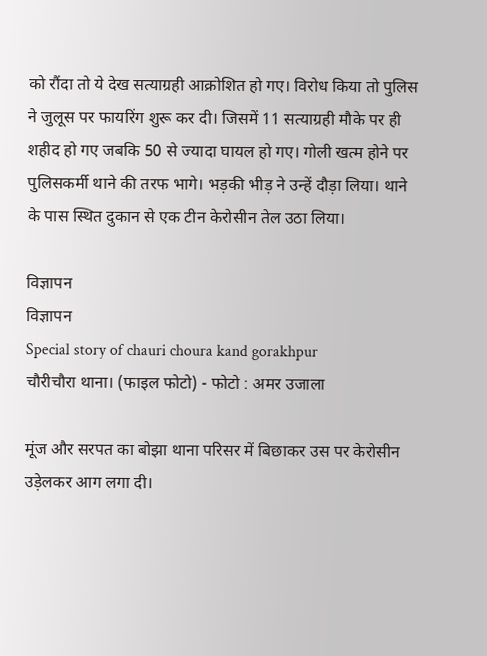को रौंदा तो ये देख सत्याग्रही आक्रोशित हो गए। विरोध किया तो पुलिस ने जुलूस पर फायरिंग शुरू कर दी। जिसमें 11 सत्याग्रही मौके पर ही शहीद हो गए जबकि 50 से ज्यादा घायल हो गए। गोली खत्म होने पर पुलिसकर्मी थाने की तरफ भागे। भड़की भीड़ ने उन्हें दौड़ा लिया। थाने के पास स्थित दुकान से एक टीन केरोसीन तेल उठा लिया।

विज्ञापन
विज्ञापन
Special story of chauri choura kand gorakhpur
चौरीचौरा थाना। (फाइल फोटो) - फोटो : अमर उजाला

मूंज और सरपत का बोझा थाना परिसर में बिछाकर उस पर केरोसीन उड़ेलकर आग लगा दी।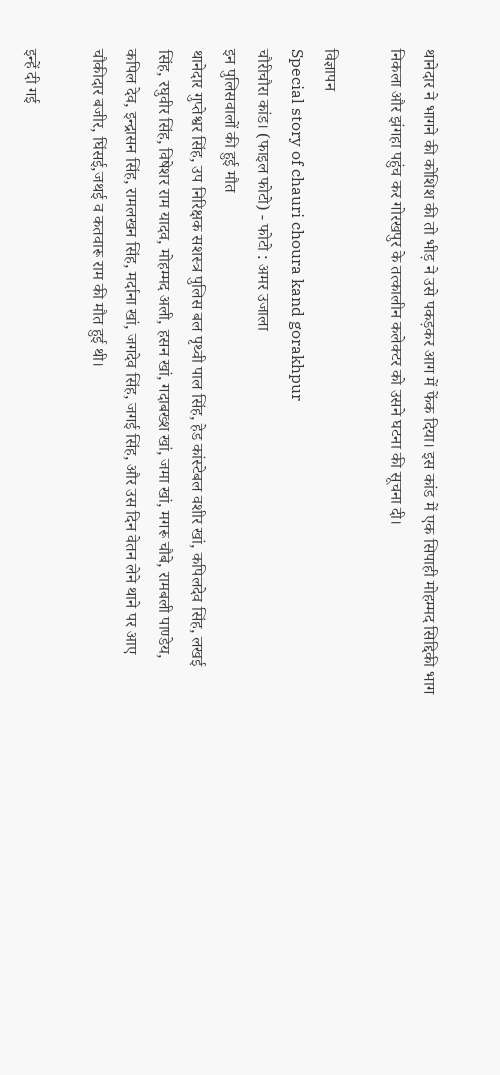थानेदार ने भागने की कोशिश की तो भीड़ ने उसे पकड़कर आग में फेंक दिया। इस कांड में एक सिपाही मोहम्मद सिद्दिकी भाग निकला और झंगहा पहुंच कर गोरखपुर के तत्कालीन कलेक्टर को उसने घटना की सूचना दी।

विज्ञापन
Special story of chauri choura kand gorakhpur
चौरीचौरा कांड। (फाइल फोटो) - फोटो : अमर उजाला
इन पुलिसवालों की हुई मौत
थानेदार गुप्तेश्वर सिंह, उप निरिक्षक सशस्त्र पुलिस बल पृथ्वी पाल सिंह, हेड कांस्टेबल वशीर खां, कपिलदेव सिंह, लखई सिंह, रघुवीर सिंह, विषेशर राम यादव, मोहम्मद अली, हसन खां, गदाबख्श खां, जमा खां, मगरू चौबे, रामबली पाण्डेय, कपिल देव, इन्द्रासन सिंह, रामलखन सिंह, मर्दाना खां, जगदेव सिंह, जगई सिंह, और उस दिन वेतन लेने थाने पर आए चौकीदार बजीर, घिंसई,जथई व कतवारू राम की मौत हुई थी।

इन्हें दी गई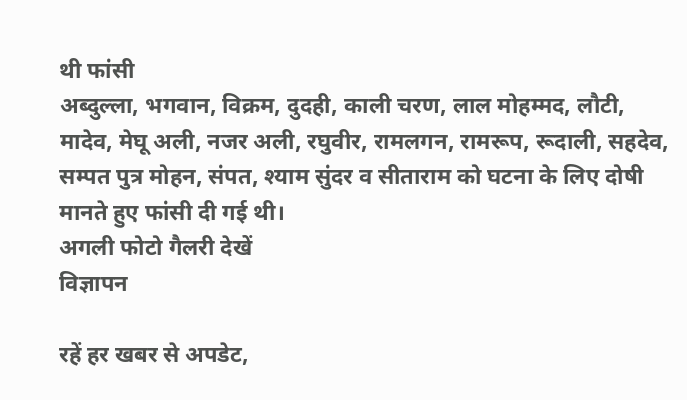थी फांसी
अब्दुल्ला, भगवान, विक्रम, दुदही, काली चरण, लाल मोहम्मद, लौटी, मादेव, मेघू अली, नजर अली, रघुवीर, रामलगन, रामरूप, रूदाली, सहदेव, सम्पत पुत्र मोहन, संपत, श्याम सुंदर व सीताराम को घटना के लिए दोषी मानते हुए फांसी दी गई थी।
अगली फोटो गैलरी देखें
विज्ञापन

रहें हर खबर से अपडेट,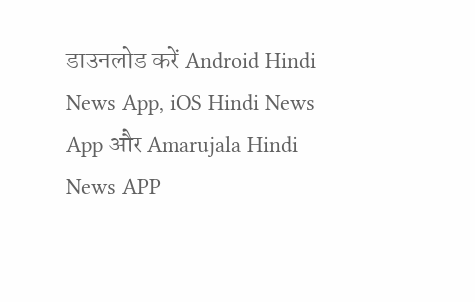डाउनलोड करें Android Hindi News App, iOS Hindi News App और Amarujala Hindi News APP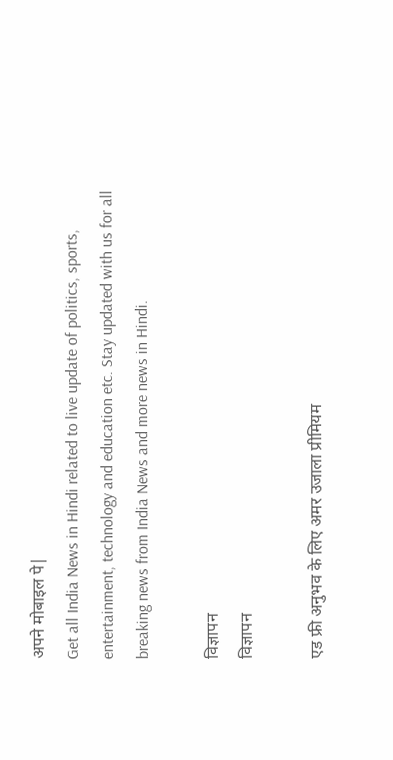अपने मोबाइल पे|
Get all India News in Hindi related to live update of politics, sports, entertainment, technology and education etc. Stay updated with us for all breaking news from India News and more news in Hindi.

विज्ञापन
विज्ञापन

एड फ्री अनुभव के लिए अमर उजाला प्रीमियम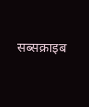सब्सक्राइब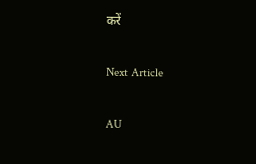करें

Next Article

AU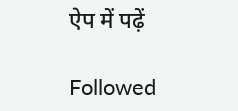ऐप में पढ़ें

Followed